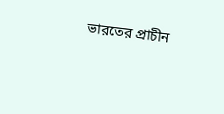ভারতের প্রাচীন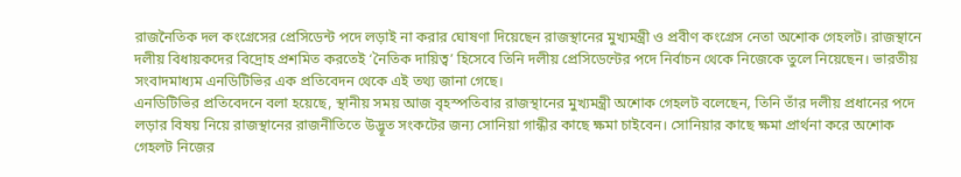রাজনৈতিক দল কংগ্রেসের প্রেসিডেন্ট পদে লড়াই না করার ঘোষণা দিয়েছেন রাজস্থানের মুখ্যমন্ত্রী ও প্রবীণ কংগ্রেস নেতা অশোক গেহলট। রাজস্থানে দলীয় বিধায়কদের বিদ্রোহ প্রশমিত করতেই ‘নৈতিক দায়িত্ব’ হিসেবে তিনি দলীয় প্রেসিডেন্টের পদে নির্বাচন থেকে নিজেকে তুলে নিয়েছেন। ভারতীয় সংবাদমাধ্যম এনডিটিভির এক প্রতিবেদন থেকে এই তথ্য জানা গেছে।
এনডিটিভির প্রতিবেদনে বলা হয়েছে, স্থানীয় সময় আজ বৃহস্পতিবার রাজস্থানের মুখ্যমন্ত্রী অশোক গেহলট বলেছেন, তিনি তাঁর দলীয় প্রধানের পদে লড়ার বিষয় নিয়ে রাজস্থানের রাজনীতিতে উদ্ভূত সংকটের জন্য সোনিয়া গান্ধীর কাছে ক্ষমা চাইবেন। সোনিয়ার কাছে ক্ষমা প্রার্থনা করে অশোক গেহলট নিজের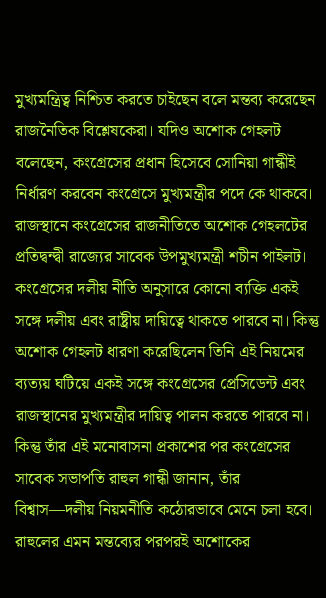মুখ্যমন্ত্রিত্ব নিশ্চিত করতে চাইছেন বলে মন্তব্য করেছেন রাজনৈতিক বিশ্লেষকেরা। যদিও অশোক গেহলট বলেছেন, কংগ্রেসের প্রধান হিসেবে সোনিয়া গান্ধীই নির্ধারণ করবেন কংগ্রেসে মুখ্যমন্ত্রীর পদে কে থাকবে।
রাজস্থানে কংগ্রেসের রাজনীতিতে অশোক গেহলটের প্রতিদ্বন্দ্বী রাজ্যের সাবেক উপমুখ্যমন্ত্রী শচীন পাইলট। কংগ্রেসের দলীয় নীতি অনুসারে কোনো ব্যক্তি একই সঙ্গে দলীয় এবং রাষ্ট্রীয় দায়িত্বে থাকতে পারবে না। কিন্তু অশোক গেহলট ধারণা করেছিলেন তিনি এই নিয়মের ব্যত্যয় ঘটিয়ে একই সঙ্গে কংগ্রেসের প্রেসিডেন্ট এবং রাজস্থানের মুখ্যমন্ত্রীর দায়িত্ব পালন করতে পারবে না। কিন্তু তাঁর এই মনোবাসনা প্রকাশের পর কংগ্রেসের সাবেক সভাপতি রাহুল গান্ধী জানান, তাঁর বিশ্বাস—দলীয় নিয়মনীতি কঠোরভাবে মেনে চলা হবে।
রাহুলের এমন মন্তব্যের পরপরই অশোকের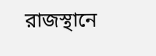রাজস্থানে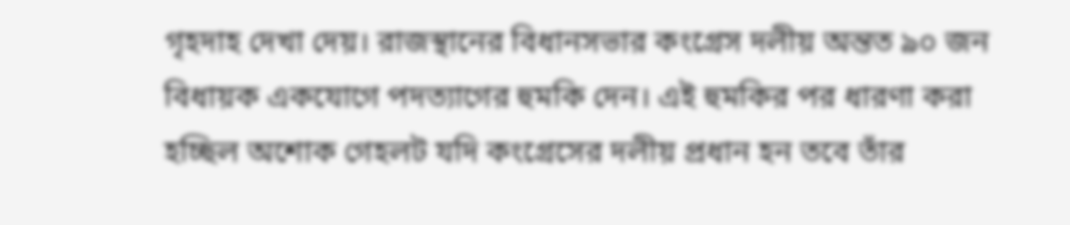গৃহদাহ দেখা দেয়। রাজস্থানের বিধানসভার কংগ্রেস দলীয় অন্তত ৯০ জন বিধায়ক একযোগে পদত্যাগের হুমকি দেন। এই হুমকির পর ধারণা করা হচ্ছিল অশোক গেহলট যদি কংগ্রেসের দলীয় প্রধান হন তবে তাঁর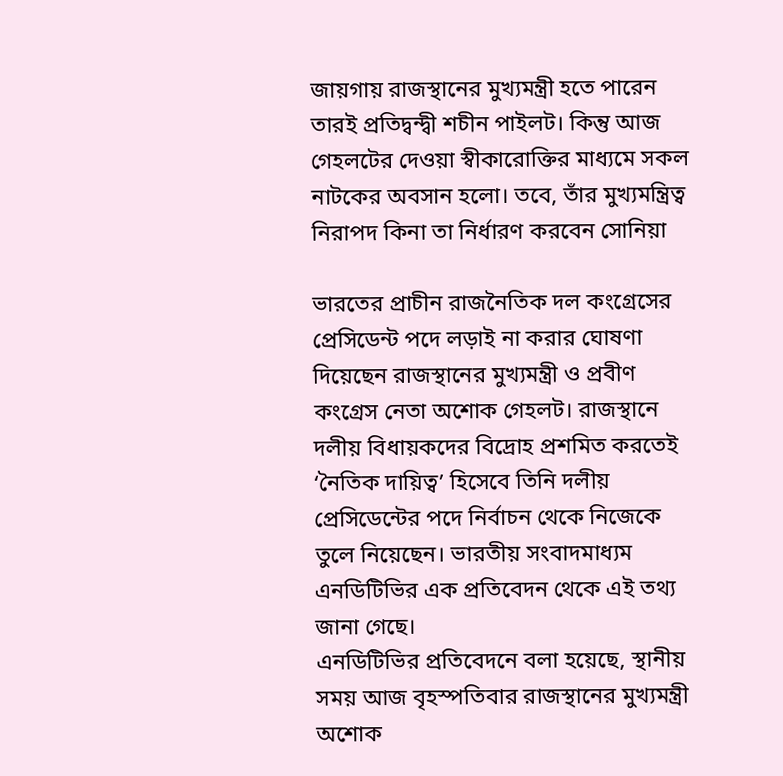জায়গায় রাজস্থানের মুখ্যমন্ত্রী হতে পারেন তারই প্রতিদ্বন্দ্বী শচীন পাইলট। কিন্তু আজ গেহলটের দেওয়া স্বীকারোক্তির মাধ্যমে সকল নাটকের অবসান হলো। তবে, তাঁর মুখ্যমন্ত্রিত্ব নিরাপদ কিনা তা নির্ধারণ করবেন সোনিয়া

ভারতের প্রাচীন রাজনৈতিক দল কংগ্রেসের প্রেসিডেন্ট পদে লড়াই না করার ঘোষণা দিয়েছেন রাজস্থানের মুখ্যমন্ত্রী ও প্রবীণ কংগ্রেস নেতা অশোক গেহলট। রাজস্থানে দলীয় বিধায়কদের বিদ্রোহ প্রশমিত করতেই ‘নৈতিক দায়িত্ব’ হিসেবে তিনি দলীয় প্রেসিডেন্টের পদে নির্বাচন থেকে নিজেকে তুলে নিয়েছেন। ভারতীয় সংবাদমাধ্যম এনডিটিভির এক প্রতিবেদন থেকে এই তথ্য জানা গেছে।
এনডিটিভির প্রতিবেদনে বলা হয়েছে, স্থানীয় সময় আজ বৃহস্পতিবার রাজস্থানের মুখ্যমন্ত্রী অশোক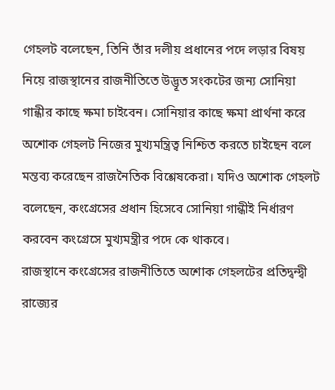গেহলট বলেছেন, তিনি তাঁর দলীয় প্রধানের পদে লড়ার বিষয় নিয়ে রাজস্থানের রাজনীতিতে উদ্ভূত সংকটের জন্য সোনিয়া গান্ধীর কাছে ক্ষমা চাইবেন। সোনিয়ার কাছে ক্ষমা প্রার্থনা করে অশোক গেহলট নিজের মুখ্যমন্ত্রিত্ব নিশ্চিত করতে চাইছেন বলে মন্তব্য করেছেন রাজনৈতিক বিশ্লেষকেরা। যদিও অশোক গেহলট বলেছেন, কংগ্রেসের প্রধান হিসেবে সোনিয়া গান্ধীই নির্ধারণ করবেন কংগ্রেসে মুখ্যমন্ত্রীর পদে কে থাকবে।
রাজস্থানে কংগ্রেসের রাজনীতিতে অশোক গেহলটের প্রতিদ্বন্দ্বী রাজ্যের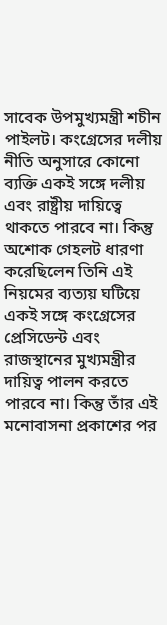সাবেক উপমুখ্যমন্ত্রী শচীন পাইলট। কংগ্রেসের দলীয় নীতি অনুসারে কোনো ব্যক্তি একই সঙ্গে দলীয় এবং রাষ্ট্রীয় দায়িত্বে থাকতে পারবে না। কিন্তু অশোক গেহলট ধারণা করেছিলেন তিনি এই নিয়মের ব্যত্যয় ঘটিয়ে একই সঙ্গে কংগ্রেসের প্রেসিডেন্ট এবং রাজস্থানের মুখ্যমন্ত্রীর দায়িত্ব পালন করতে পারবে না। কিন্তু তাঁর এই মনোবাসনা প্রকাশের পর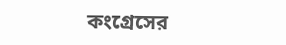কংগ্রেসের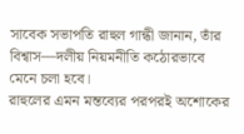সাবেক সভাপতি রাহুল গান্ধী জানান, তাঁর বিশ্বাস—দলীয় নিয়মনীতি কঠোরভাবে মেনে চলা হবে।
রাহুলের এমন মন্তব্যের পরপরই অশোকের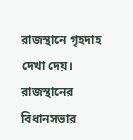রাজস্থানে গৃহদাহ দেখা দেয়। রাজস্থানের বিধানসভার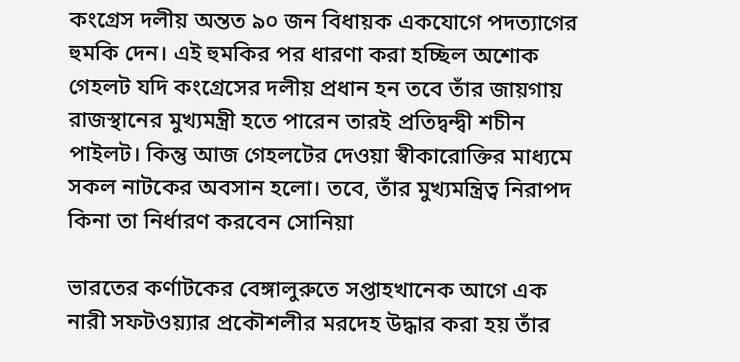কংগ্রেস দলীয় অন্তত ৯০ জন বিধায়ক একযোগে পদত্যাগের হুমকি দেন। এই হুমকির পর ধারণা করা হচ্ছিল অশোক গেহলট যদি কংগ্রেসের দলীয় প্রধান হন তবে তাঁর জায়গায় রাজস্থানের মুখ্যমন্ত্রী হতে পারেন তারই প্রতিদ্বন্দ্বী শচীন পাইলট। কিন্তু আজ গেহলটের দেওয়া স্বীকারোক্তির মাধ্যমে সকল নাটকের অবসান হলো। তবে, তাঁর মুখ্যমন্ত্রিত্ব নিরাপদ কিনা তা নির্ধারণ করবেন সোনিয়া

ভারতের কর্ণাটকের বেঙ্গালুরুতে সপ্তাহখানেক আগে এক নারী সফটওয়্যার প্রকৌশলীর মরদেহ উদ্ধার করা হয় তাঁর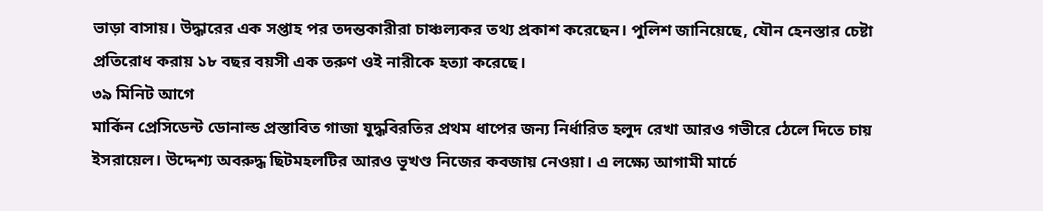ভাড়া বাসায়। উদ্ধারের এক সপ্তাহ পর তদন্তকারীরা চাঞ্চল্যকর তথ্য প্রকাশ করেছেন। পুলিশ জানিয়েছে, যৌন হেনস্তার চেষ্টা প্রতিরোধ করায় ১৮ বছর বয়সী এক তরুণ ওই নারীকে হত্যা করেছে।
৩৯ মিনিট আগে
মার্কিন প্রেসিডেন্ট ডোনাল্ড প্রস্তাবিত গাজা যুদ্ধবিরতির প্রথম ধাপের জন্য নির্ধারিত হলুদ রেখা আরও গভীরে ঠেলে দিতে চায় ইসরায়েল। উদ্দেশ্য অবরুদ্ধ ছিটমহলটির আরও ভূখণ্ড নিজের কবজায় নেওয়া। এ লক্ষ্যে আগামী মার্চে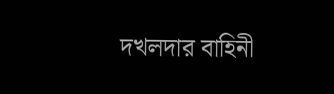দখলদার বাহিনী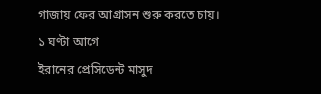গাজায় ফের আগ্রাসন শুরু করতে চায়।
১ ঘণ্টা আগে
ইরানের প্রেসিডেন্ট মাসুদ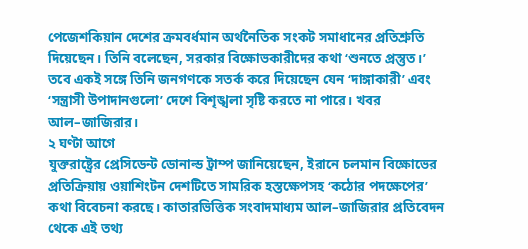পেজেশকিয়ান দেশের ক্রমবর্ধমান অর্থনৈতিক সংকট সমাধানের প্রতিশ্রুতি দিয়েছেন। তিনি বলেছেন, সরকার বিক্ষোভকারীদের কথা ‘শুনতে প্রস্তুত।’ তবে একই সঙ্গে তিনি জনগণকে সতর্ক করে দিয়েছেন যেন ‘দাঙ্গাকারী’ এবং ‘সন্ত্রাসী উপাদানগুলো’ দেশে বিশৃঙ্খলা সৃষ্টি করতে না পারে। খবর আল–জাজিরার।
২ ঘণ্টা আগে
যুক্তরাষ্ট্রের প্রেসিডেন্ট ডোনাল্ড ট্রাম্প জানিয়েছেন, ইরানে চলমান বিক্ষোভের প্রতিক্রিয়ায় ওয়াশিংটন দেশটিতে সামরিক হস্তক্ষেপসহ ‘কঠোর পদক্ষেপের’ কথা বিবেচনা করছে। কাতারভিত্তিক সংবাদমাধ্যম আল–জাজিরার প্রতিবেদন থেকে এই তথ্য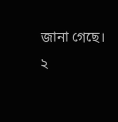জানা গেছে।
২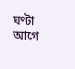ঘণ্টা আগে